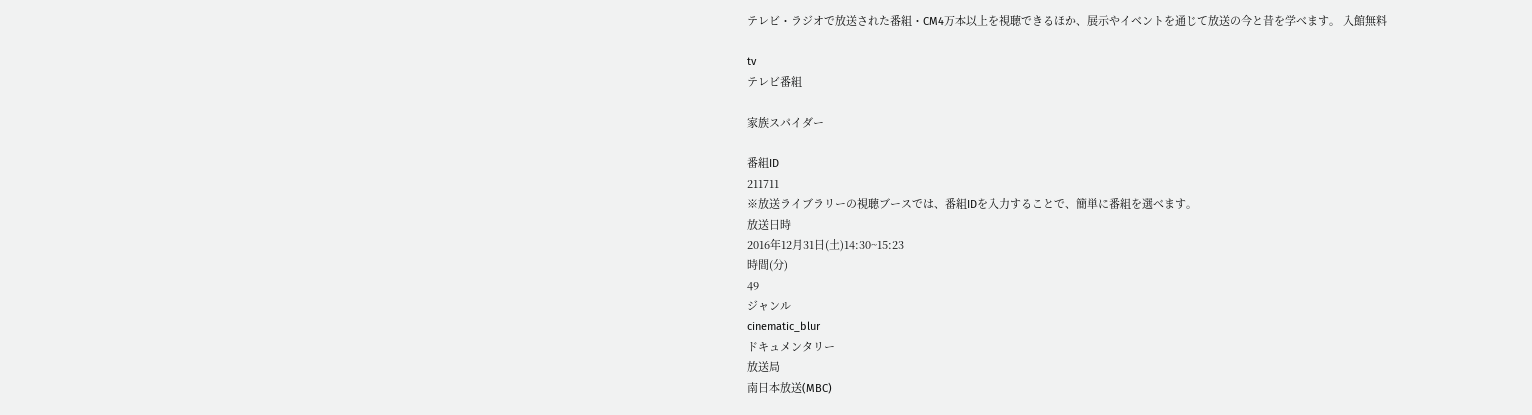テレビ・ラジオで放送された番組・CM4万本以上を視聴できるほか、展示やイベントを通じて放送の今と昔を学べます。 入館無料

tv
テレビ番組

家族スパイダー

番組ID
211711
※放送ライブラリーの視聴ブースでは、番組IDを入力することで、簡単に番組を選べます。
放送日時
2016年12月31日(土)14:30~15:23
時間(分)
49
ジャンル
cinematic_blur
ドキュメンタリー
放送局
南日本放送(MBC)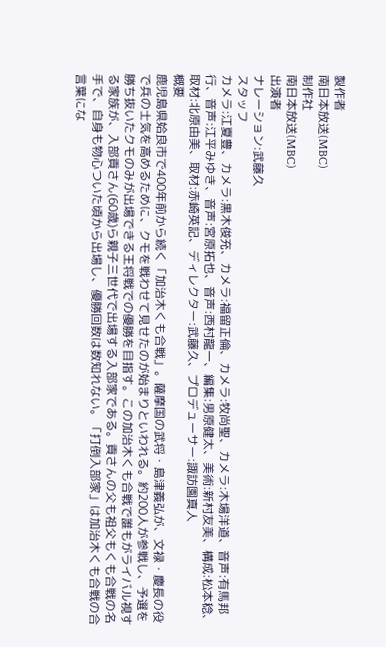製作者
南日本放送(MBC)
制作社
南日本放送(MBC)
出演者
ナレーション:武藤久
スタッフ
カメラ:江夏豊、カメラ:黒木俊充、カメラ:福留正倫、カメラ:牧尚聖、カメラ:木場洋道、音声:有馬邦行、音声:江平みゆき、音声:宮原拓也、音声:西村龍一、編集:男原健太、美術:新村友美、構成:松本稔、取材:北原由美、取材:赤崎英記、ディレクター:武藤久、プロデューサー:諏訪園真人
概要
鹿児島県姶良市で400年前から続く「加治木くも合戦」。薩摩国の武将・島津義弘が、文禄・慶長の役で兵の士気を高めるために、クモを戦わせて見せたのが始まりといわれる。約200人が参戦し、予選を勝ち抜いたクモのみが出場できる王将戦での優勝を目指す。この加治木くも合戦で誰もがライバル視する家族が、入部貢さん(60歳)ら親子三世代で出場する入部家である。貢さんの父も祖父もくも合戦の名手で、自身も物心ついた頃から出場し、優勝回数は数知れない。「打倒入部家」は加治木くも合戦の合言葉にな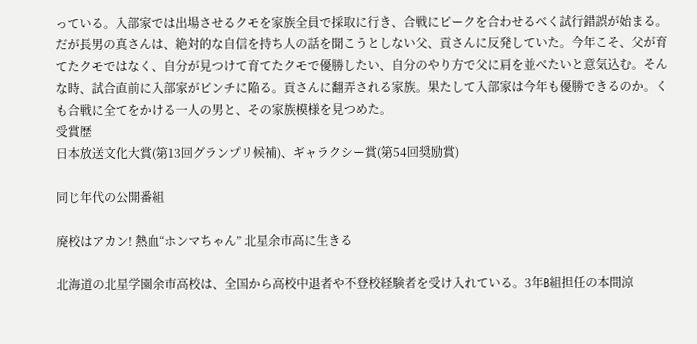っている。入部家では出場させるクモを家族全員で採取に行き、合戦にピークを合わせるべく試行錯誤が始まる。だが長男の真さんは、絶対的な自信を持ち人の話を聞こうとしない父、貢さんに反発していた。今年こそ、父が育てたクモではなく、自分が見つけて育てたクモで優勝したい、自分のやり方で父に肩を並べたいと意気込む。そんな時、試合直前に入部家がピンチに陥る。貢さんに翻弄される家族。果たして入部家は今年も優勝できるのか。くも合戦に全てをかける一人の男と、その家族模様を見つめた。
受賞歴
日本放送文化大賞(第13回グランプリ候補)、ギャラクシー賞(第54回奨励賞)

同じ年代の公開番組

廃校はアカン! 熱血“ホンマちゃん” 北星余市高に生きる

北海道の北星学園余市高校は、全国から高校中退者や不登校経験者を受け入れている。3年B組担任の本間涼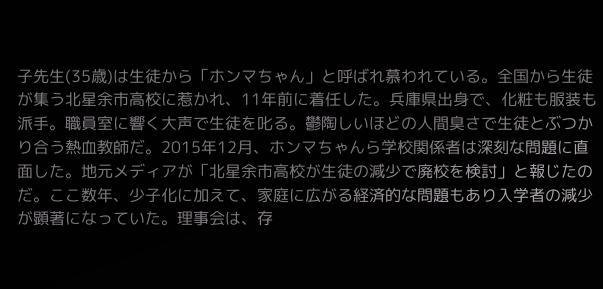子先生(35歳)は生徒から「ホンマちゃん」と呼ばれ慕われている。全国から生徒が集う北星余市高校に惹かれ、11年前に着任した。兵庫県出身で、化粧も服装も派手。職員室に響く大声で生徒を叱る。鬱陶しいほどの人間臭さで生徒とぶつかり合う熱血教師だ。2015年12月、ホンマちゃんら学校関係者は深刻な問題に直面した。地元メディアが「北星余市高校が生徒の減少で廃校を検討」と報じたのだ。ここ数年、少子化に加えて、家庭に広がる経済的な問題もあり入学者の減少が顕著になっていた。理事会は、存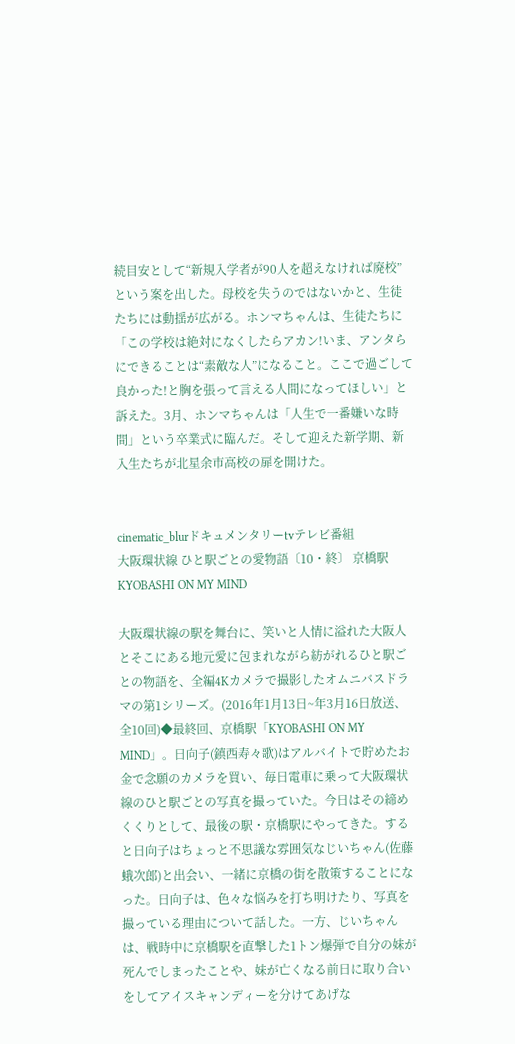続目安として“新規入学者が90人を超えなければ廃校”という案を出した。母校を失うのではないかと、生徒たちには動揺が広がる。ホンマちゃんは、生徒たちに「この学校は絶対になくしたらアカン!いま、アンタらにできることは“素敵な人”になること。ここで過ごして良かった!と胸を張って言える人間になってほしい」と訴えた。3月、ホンマちゃんは「人生で一番嫌いな時間」という卒業式に臨んだ。そして迎えた新学期、新入生たちが北星余市高校の扉を開けた。


cinematic_blurドキュメンタリーtvテレビ番組
大阪環状線 ひと駅ごとの愛物語〔10・終〕 京橋駅 KYOBASHI ON MY MIND

大阪環状線の駅を舞台に、笑いと人情に溢れた大阪人とそこにある地元愛に包まれながら紡がれるひと駅ごとの物語を、全編4Kカメラで撮影したオムニバスドラマの第1シリーズ。(2016年1月13日~年3月16日放送、全10回)◆最終回、京橋駅「KYOBASHI ON MY MIND」。日向子(鎮西寿々歌)はアルバイトで貯めたお金で念願のカメラを買い、毎日電車に乗って大阪環状線のひと駅ごとの写真を撮っていた。今日はその締めくくりとして、最後の駅・京橋駅にやってきた。すると日向子はちょっと不思議な雰囲気なじいちゃん(佐藤蛾次郎)と出会い、一緒に京橋の街を散策することになった。日向子は、色々な悩みを打ち明けたり、写真を撮っている理由について話した。一方、じいちゃんは、戦時中に京橋駅を直撃した1トン爆弾で自分の妹が死んでしまったことや、妹が亡くなる前日に取り合いをしてアイスキャンディーを分けてあげな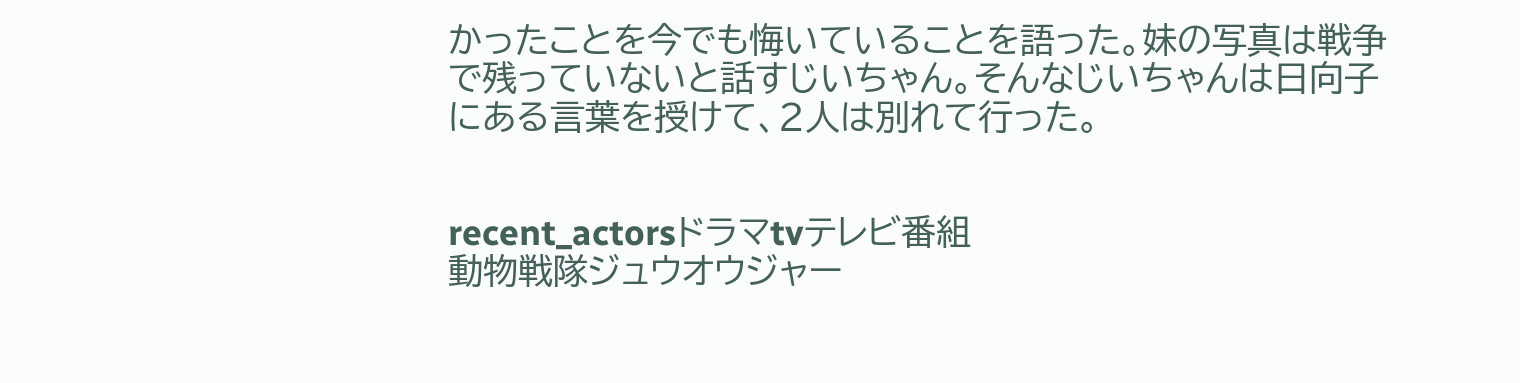かったことを今でも悔いていることを語った。妹の写真は戦争で残っていないと話すじいちゃん。そんなじいちゃんは日向子にある言葉を授けて、2人は別れて行った。


recent_actorsドラマtvテレビ番組
動物戦隊ジュウオウジャー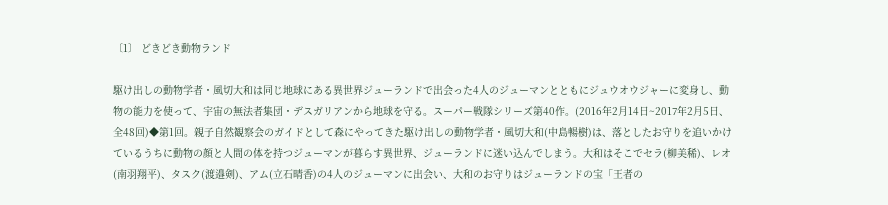〔1〕 どきどき動物ランド

駆け出しの動物学者・風切大和は同じ地球にある異世界ジューランドで出会った4人のジューマンとともにジュウオウジャーに変身し、動物の能力を使って、宇宙の無法者集団・デスガリアンから地球を守る。スーパー戦隊シリーズ第40作。(2016年2月14日~2017年2月5日、全48回)◆第1回。親子自然観察会のガイドとして森にやってきた駆け出しの動物学者・風切大和(中島暢樹)は、落としたお守りを追いかけているうちに動物の顔と人間の体を持つジューマンが暮らす異世界、ジューランドに迷い込んでしまう。大和はそこでセラ(柳美稀)、レオ(南羽翔平)、タスク(渡邉剣)、アム(立石晴香)の4人のジューマンに出会い、大和のお守りはジューランドの宝「王者の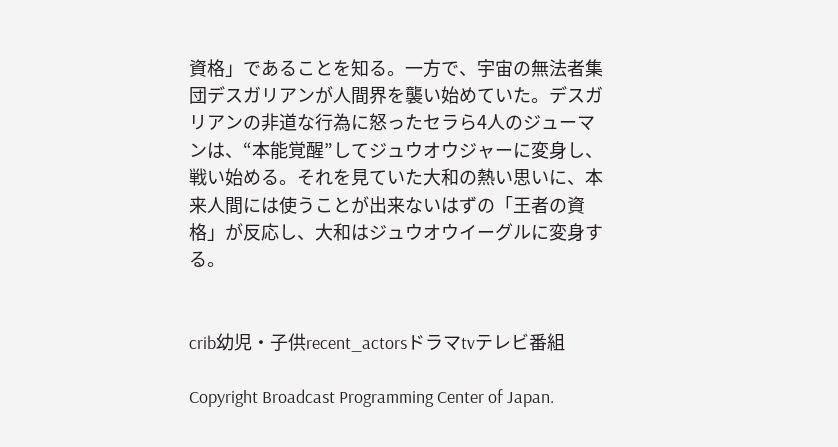資格」であることを知る。一方で、宇宙の無法者集団デスガリアンが人間界を襲い始めていた。デスガリアンの非道な行為に怒ったセラら4人のジューマンは、“本能覚醒”してジュウオウジャーに変身し、戦い始める。それを見ていた大和の熱い思いに、本来人間には使うことが出来ないはずの「王者の資格」が反応し、大和はジュウオウイーグルに変身する。


crib幼児・子供recent_actorsドラマtvテレビ番組

Copyright Broadcast Programming Center of Japan.